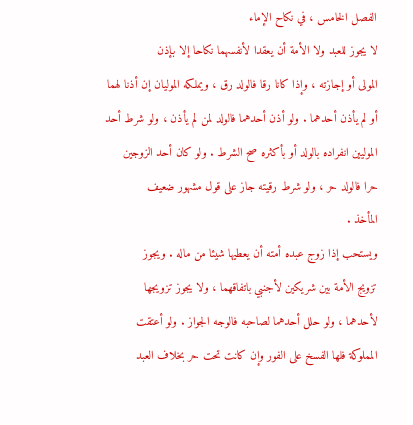الفصل الخامس ، في نكاح الإماء
لا يجوز للعبد ولا الأمة أن يعقدا لأنفسهما نكاحا إلا بإذن
المولى أو إجازته ، وإذا كانا رقا فالولد رق ، ويملكه الموليان إن أذنا لهما
أو لم يأذن أحدهما . ولو أذن أحدهما فالولد لمن لم يأذن ، ولو شرط أحد
الموليين انفراده بالولد أو بأكثره صح الشرط . ولو كان أحد الزوجين
حرا فالولد حر ، ولو شرط رقيته جاز على قول مشهور ضعيف
المأخذ .
ويستحب إذا زوج عبده أمته أن يعطيها شيئا من ماله . ويجوز
تزويج الأمة بين شريكين لأجنبي باتفاقهما ، ولا يجوز تزويجها
لأحدهما ، ولو حلل أحدهما لصاحبه فالوجه الجواز . ولو أعتقت
المملوكة فلها الفسخ على الفور وإن كانت تحت حر بخلاف العبد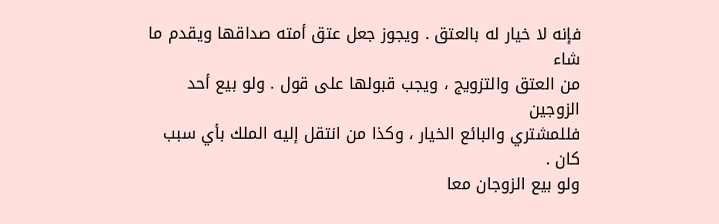فإنه لا خيار له بالعتق . ويجوز جعل عتق أمته صداقها ويقدم ما شاء
من العتق والتزويج ، ويجب قبولها على قول . ولو بيع أحد الزوجين
فللمشتري والبائع الخيار ، وكذا من انتقل إليه الملك بأي سبب كان .
ولو بيع الزوجان معا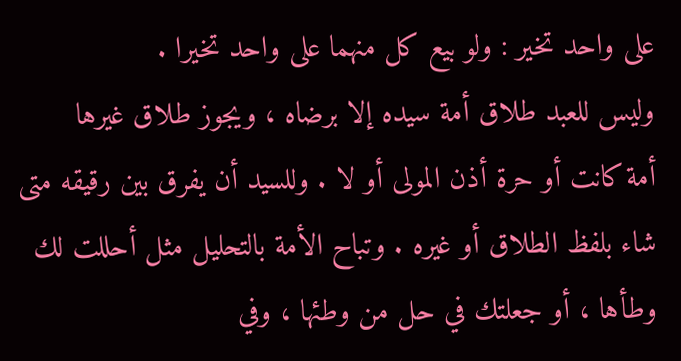على واحد تخير : ولو بيع كل منهما على واحد تخيرا .
وليس للعبد طلاق أمة سيده إلا برضاه ، ويجوز طلاق غيرها
أمة كانت أو حرة أذن المولى أو لا . وللسيد أن يفرق بين رقيقه متى
شاء بلفظ الطلاق أو غيره . وتباح الأمة بالتحليل مثل أحللت لك
وطأها ، أو جعلتك في حل من وطئها ، وفي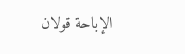الإباحة قولان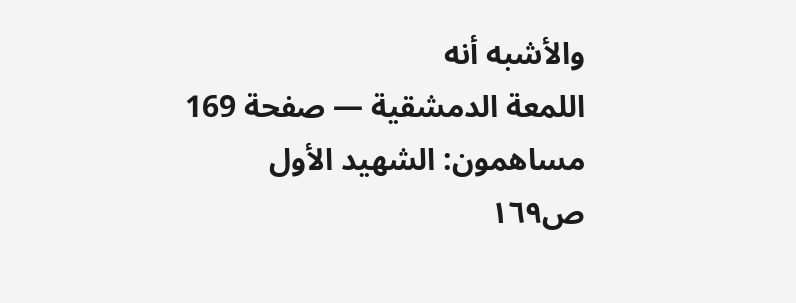والأشبه أنه
اللمعة الدمشقية — صفحة 169
مساهمون: الشهيد الأول
ص١٦٩